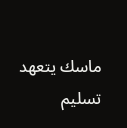ماسك يتعهد تسليم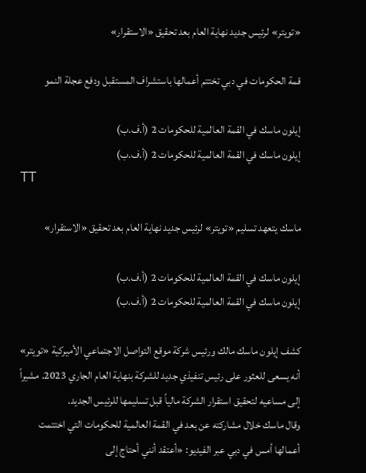«تويتر» لرئيس جديد نهاية العام بعد تحقيق «الاستقرار»

قمة الحكومات في دبي تختتم أعمالها باستشراف المستقبل ودفع عجلة النمو

إيلون ماسك في القمة العالمية للحكومات 2 (أ.ف.ب)
إيلون ماسك في القمة العالمية للحكومات 2 (أ.ف.ب)
TT

ماسك يتعهد تسليم «تويتر» لرئيس جديد نهاية العام بعد تحقيق «الاستقرار»

إيلون ماسك في القمة العالمية للحكومات 2 (أ.ف.ب)
إيلون ماسك في القمة العالمية للحكومات 2 (أ.ف.ب)

كشف إيلون ماسك مالك ورئيس شركة موقع التواصل الاجتماعي الأميركية «تويتر» أنه يسعى للعثور على رئيس تنفيذي جديد للشركة بنهاية العام الجاري 2023. مشيراً إلى مساعيه لتحقيق استقرار الشركة مالياً قبل تسليمها للرئيس الجديد.
وقال ماسك خلال مشاركته عن بعد في القمة العالمية للحكومات التي اختتمت أعمالها أمس في دبي عبر الفيديو: «أعتقد أنني أحتاج إلى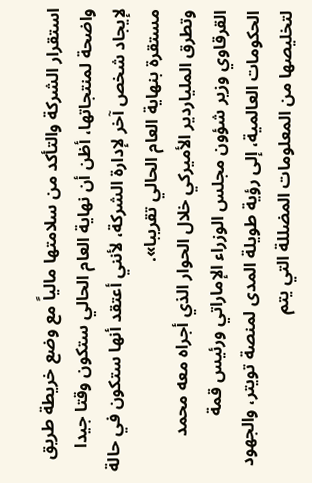استقرار الشركة والتأكد من سلامتها مالياً مع وضع خريطة طريق واضحة لمنتجاتها، أظن أن نهاية العام الحالي ستكون وقتا جيدا لإيجاد شخص آخر لإدارة الشركة، لأنني أعتقد أنها ستكون في حالة مستقرة بنهاية العام الحالي تقريبا».
وتطرق الملياردير الأميركي خلال الحوار الذي أجراه معه محمد القرقاوي وزير شؤون مجلس الوزراء الإماراتي ورئيس قمة الحكومات العالمية، إلى رؤية طويلة المدى لمنصة تويتر، والجهود لتخليصها من المعلومات المضللة التي يتم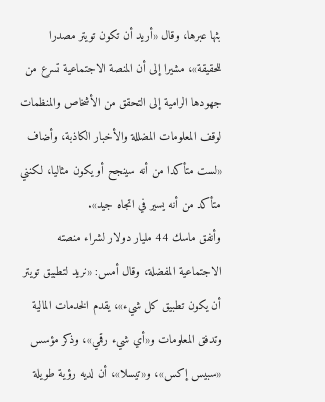بثها عبرها، وقال «أريد أن تكون تويتر مصدرا للحقيقة»، مشيرا إلى أن المنصة الاجتماعية تسرع من جهودها الرامية إلى التحقق من الأشخاص والمنظمات لوقف المعلومات المضللة والأخبار الكاذبة، وأضاف «لست متأكدا من أنه سينجح أو يكون مثاليا، لكنني متأكد من أنه يسير في اتجاه جيد».
وأنفق ماسك 44 مليار دولار لشراء منصته الاجتماعية المفضلة، وقال أمس: «نريد لتطبيق تويتر أن يكون تطبيق كل شيء»، يقدم الخدمات المالية وتدفق المعلومات و«أي شيء رقمي»، وذكر مؤسس «سبيس إكس»، و«تيسلا»، أن لديه رؤية طويلة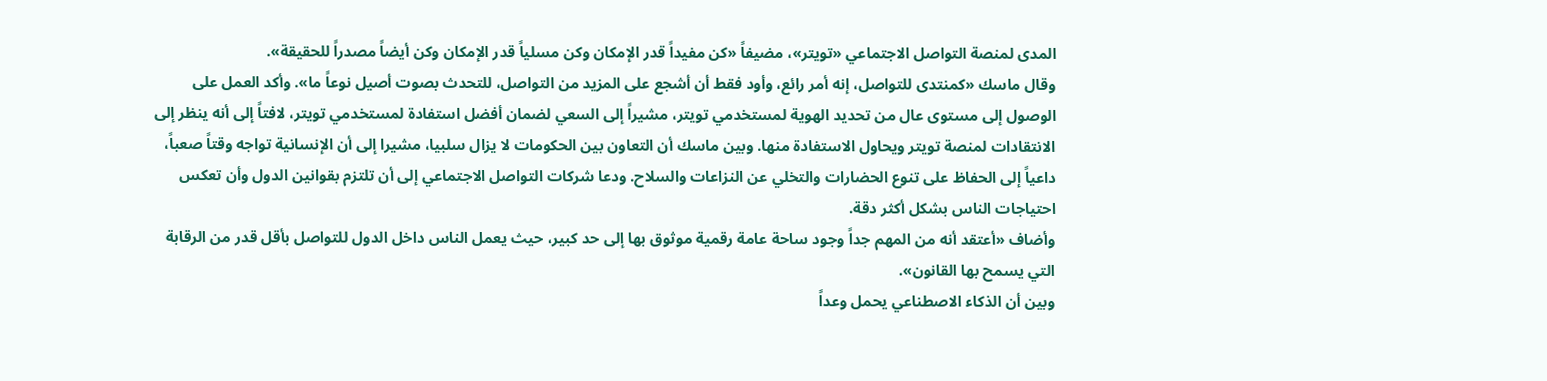المدى لمنصة التواصل الاجتماعي «تويتر»، مضيفاً «كن مفيداً قدر الإمكان وكن مسلياً قدر الإمكان وكن أيضاً مصدراً للحقيقة».
وقال ماسك «كمنتدى للتواصل، إنه أمر رائع، وأود فقط أن أشجع على المزيد من التواصل، للتحدث بصوت أصيل نوعاً ما». وأكد العمل على الوصول إلى مستوى عال من تحديد الهوية لمستخدمي تويتر، مشيراً إلى السعي لضمان أفضل استفادة لمستخدمي تويتر، لافتاً إلى أنه ينظر إلى الانتقادات لمنصة تويتر ويحاول الاستفادة منها. وبين ماسك أن التعاون بين الحكومات لا يزال سلبيا، مشيرا إلى أن الإنسانية تواجه وقتاً صعباً، داعياً إلى الحفاظ على تنوع الحضارات والتخلي عن النزاعات والسلاح. ودعا شركات التواصل الاجتماعي إلى أن تلتزم بقوانين الدول وأن تعكس احتياجات الناس بشكل أكثر دقة.
وأضاف «أعتقد أنه من المهم جداً وجود ساحة عامة رقمية موثوق بها إلى حد كبير، حيث يعمل الناس داخل الدول للتواصل بأقل قدر من الرقابة التي يسمح بها القانون».
وبين أن الذكاء الاصطناعي يحمل وعداً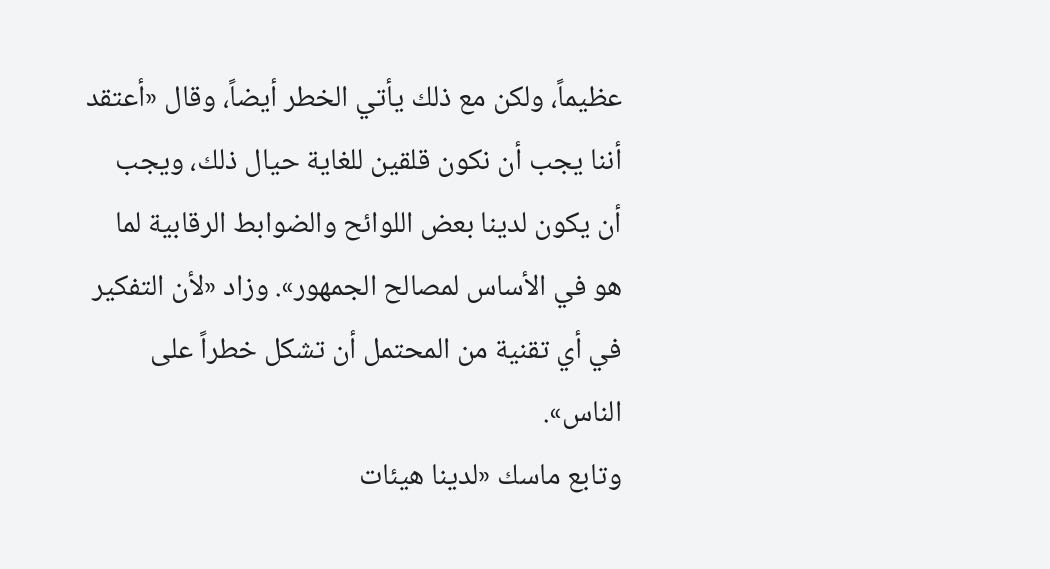عظيماً، ولكن مع ذلك يأتي الخطر أيضاً، وقال «أعتقد أننا يجب أن نكون قلقين للغاية حيال ذلك، ويجب أن يكون لدينا بعض اللوائح والضوابط الرقابية لما هو في الأساس لمصالح الجمهور». وزاد «لأن التفكير في أي تقنية من المحتمل أن تشكل خطراً على الناس».
وتابع ماسك «لدينا هيئات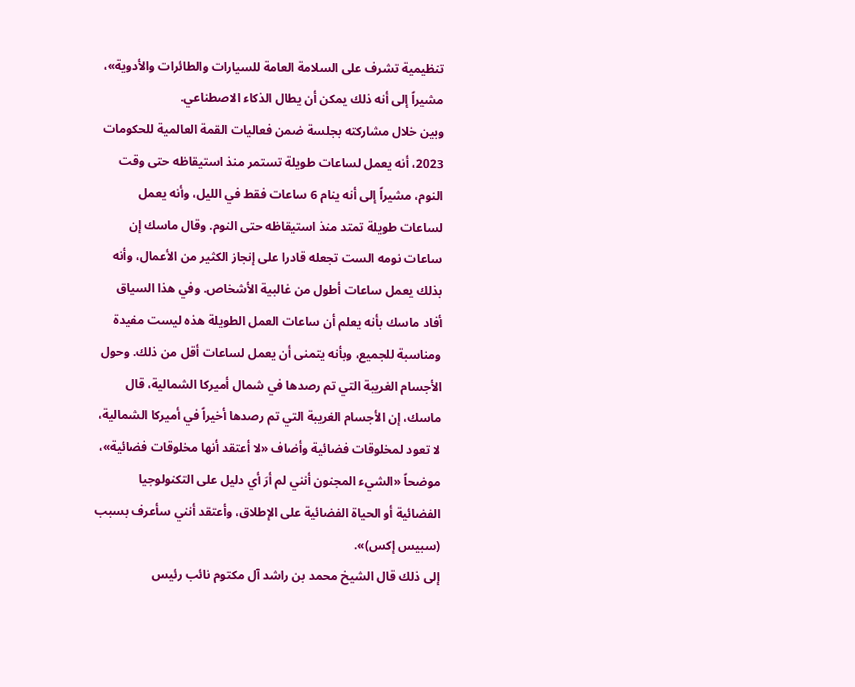تنظيمية تشرف على السلامة العامة للسيارات والطائرات والأدوية»، مشيراً إلى أنه ذلك يمكن أن يطال الذكاء الاصطناعي.
وبين خلال مشاركته بجلسة ضمن فعاليات القمة العالمية للحكومات 2023، أنه يعمل لساعات طويلة تستمر منذ استيقاظه حتى وقت النوم، مشيراً إلى أنه ينام 6 ساعات فقط في الليل، وأنه يعمل لساعات طويلة تمتد منذ استيقاظه حتى النوم. وقال ماسك إن ساعات نومه الست تجعله قادرا على إنجاز الكثير من الأعمال، وأنه بذلك يعمل ساعات أطول من غالبية الأشخاص. وفي هذا السياق أفاد ماسك بأنه يعلم أن ساعات العمل الطويلة هذه ليست مفيدة ومناسبة للجميع، وبأنه يتمنى أن يعمل لساعات أقل من ذلك. وحول الأجسام الغريبة التي تم رصدها في شمال أميركا الشمالية، قال ماسك، إن الأجسام الغريبة التي تم رصدها أخيراً في أميركا الشمالية، لا تعود لمخلوقات فضائية وأضاف «لا أعتقد أنها مخلوقات فضائية»، موضحاً «الشيء المجنون أنني لم أرَ أي دليل على التكنولوجيا الفضائية أو الحياة الفضائية على الإطلاق، وأعتقد أنني سأعرف بسبب (سبيس إكس)».
إلى ذلك قال الشيخ محمد بن راشد آل مكتوم نائب رئيس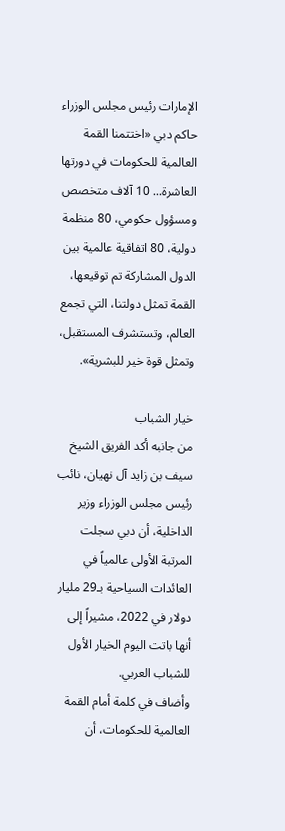الإمارات رئيس مجلس الوزراء حاكم دبي «اختتمنا القمة العالمية للحكومات في دورتها العاشرة... 10 آلاف متخصص ومسؤول حكومي، 80 منظمة دولية، 80 اتفاقية عالمية بين الدول المشاركة تم توقيعها، القمة تمثل دولتنا، التي تجمع العالم، وتستشرف المستقبل، وتمثل قوة خير للبشرية».

خيار الشباب
من جانبه أكد الفريق الشيخ سيف بن زايد آل نهيان، نائب رئيس مجلس الوزراء وزير الداخلية، أن دبي سجلت المرتبة الأولى عالمياً في العائدات السياحية بـ29 مليار دولار في 2022، مشيراً إلى أنها باتت اليوم الخيار الأول للشباب العربي.
وأضاف في كلمة أمام القمة العالمية للحكومات، أن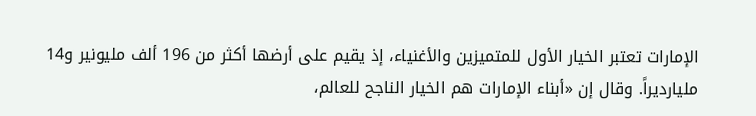الإمارات تعتبر الخيار الأول للمتميزين والأغنياء، إذ يقيم على أرضها أكثر من 196 ألف مليونير و14 مليارديراً. وقال إن «أبناء الإمارات هم الخيار الناجح للعالم،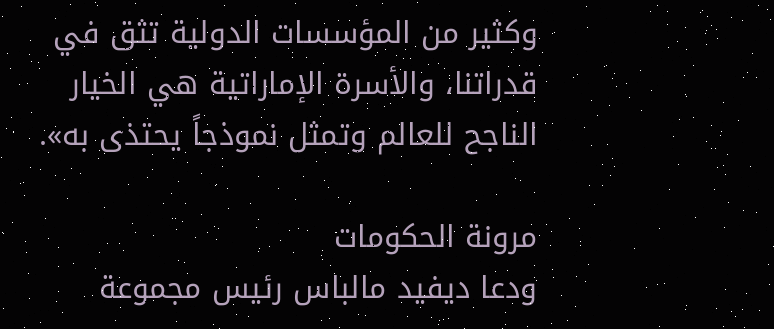وكثير من المؤسسات الدولية تثق في قدراتنا، والأسرة الإماراتية هي الخيار الناجح للعالم وتمثل نموذجاً يحتذى به».

مرونة الحكومات
ودعا ديفيد مالباس رئيس مجموعة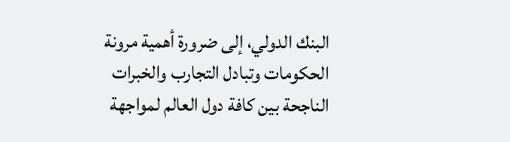البنك الدولي، إلى ضرورة أهمية مرونة الحكومات وتبادل التجارب والخبرات الناجحة بين كافة دول العالم لمواجهة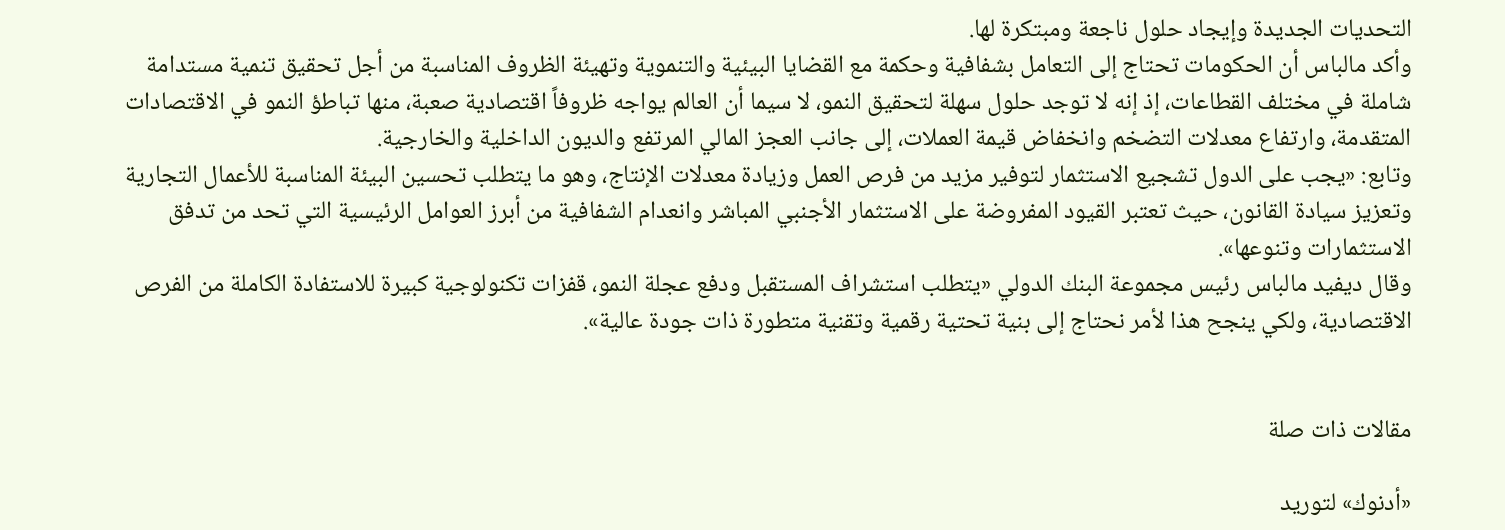التحديات الجديدة وإيجاد حلول ناجعة ومبتكرة لها.
وأكد مالباس أن الحكومات تحتاج إلى التعامل بشفافية وحكمة مع القضايا البيئية والتنموية وتهيئة الظروف المناسبة من أجل تحقيق تنمية مستدامة شاملة في مختلف القطاعات، إذ إنه لا توجد حلول سهلة لتحقيق النمو، لا سيما أن العالم يواجه ظروفاً اقتصادية صعبة، منها تباطؤ النمو في الاقتصادات المتقدمة، وارتفاع معدلات التضخم وانخفاض قيمة العملات، إلى جانب العجز المالي المرتفع والديون الداخلية والخارجية.
وتابع: «يجب على الدول تشجيع الاستثمار لتوفير مزيد من فرص العمل وزيادة معدلات الإنتاج، وهو ما يتطلب تحسين البيئة المناسبة للأعمال التجارية وتعزيز سيادة القانون، حيث تعتبر القيود المفروضة على الاستثمار الأجنبي المباشر وانعدام الشفافية من أبرز العوامل الرئيسية التي تحد من تدفق الاستثمارات وتنوعها».
وقال ديفيد مالباس رئيس مجموعة البنك الدولي «يتطلب استشراف المستقبل ودفع عجلة النمو، قفزات تكنولوجية كبيرة للاستفادة الكاملة من الفرص الاقتصادية، ولكي ينجح هذا لأمر نحتاج إلى بنية تحتية رقمية وتقنية متطورة ذات جودة عالية».


مقالات ذات صلة

«أدنوك» لتوريد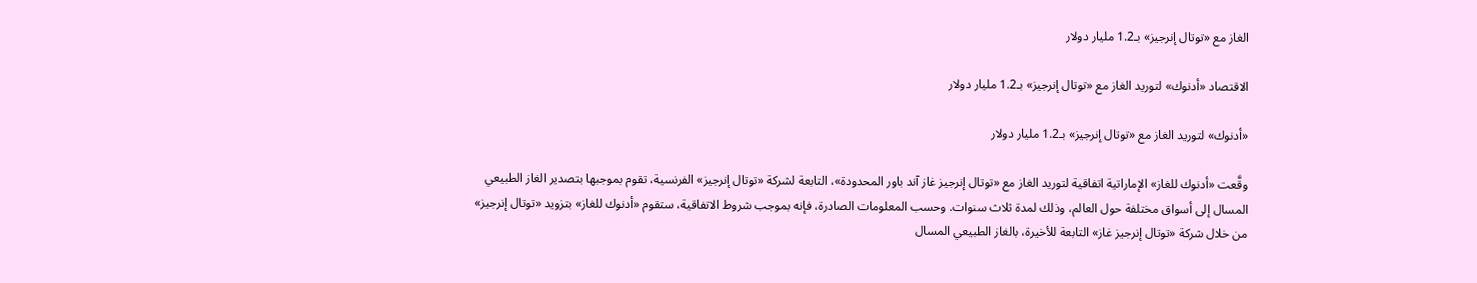الغاز مع «توتال إنرجيز» بـ1.2 مليار دولار

الاقتصاد «أدنوك» لتوريد الغاز مع «توتال إنرجيز» بـ1.2 مليار دولار

«أدنوك» لتوريد الغاز مع «توتال إنرجيز» بـ1.2 مليار دولار

وقَّعت «أدنوك للغاز» الإماراتية اتفاقية لتوريد الغاز مع «توتال إنرجيز غاز آند باور المحدودة»، التابعة لشركة «توتال إنرجيز» الفرنسية، تقوم بموجبها بتصدير الغاز الطبيعي المسال إلى أسواق مختلفة حول العالم، وذلك لمدة ثلاث سنوات. وحسب المعلومات الصادرة، فإنه بموجب شروط الاتفاقية، ستقوم «أدنوك للغاز» بتزويد «توتال إنرجيز» من خلال شركة «توتال إنرجيز غاز» التابعة للأخيرة، بالغاز الطبيعي المسال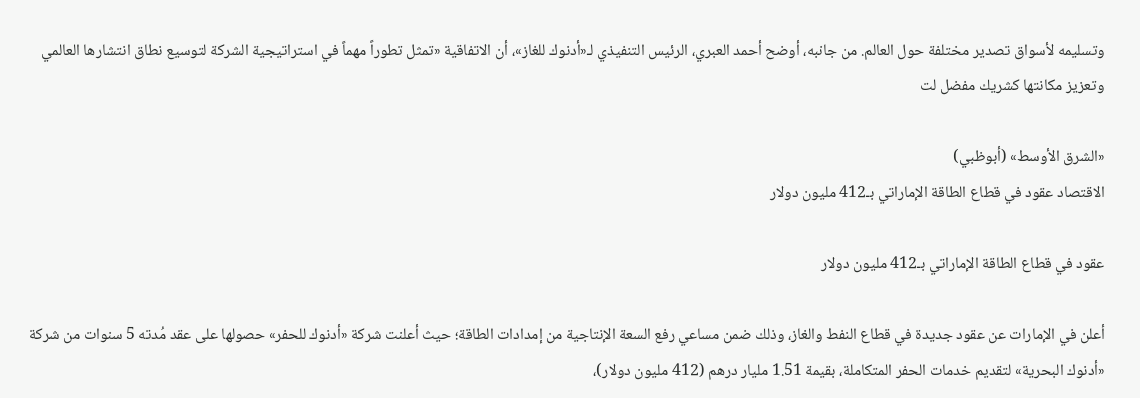وتسليمه لأسواق تصدير مختلفة حول العالم. من جانبه، أوضح أحمد العبري، الرئيس التنفيذي لـ«أدنوك للغاز»، أن الاتفاقية «تمثل تطوراً مهماً في استراتيجية الشركة لتوسيع نطاق انتشارها العالمي وتعزيز مكانتها كشريك مفضل لت

«الشرق الأوسط» (أبوظبي)
الاقتصاد عقود في قطاع الطاقة الإماراتي بـ412 مليون دولار

عقود في قطاع الطاقة الإماراتي بـ412 مليون دولار

أعلن في الإمارات عن عقود جديدة في قطاع النفط والغاز، وذلك ضمن مساعي رفع السعة الإنتاجية من إمدادات الطاقة؛ حيث أعلنت شركة «أدنوك للحفر» حصولها على عقد مُدته 5 سنوات من شركة «أدنوك البحرية» لتقديم خدمات الحفر المتكاملة، بقيمة 1.51 مليار درهم (412 مليون دولار)،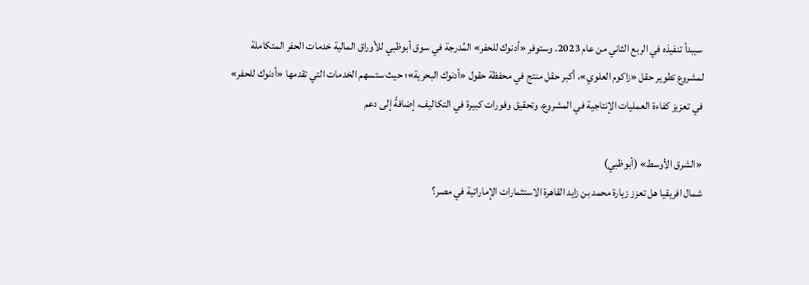سيبدأ تنفيذه في الربع الثاني من عام 2023. وستوفر «أدنوك للحفر» المُدرجة في سوق أبوظبي للأوراق المالية خدمات الحفر المتكاملة لمشروع تطوير حقل «زاكوم العلوي»، أكبر حقل منتج في محفظة حقول «أدنوك البحرية»؛ حيث ستسهم الخدمات التي تقدمها «أدنوك للحفر» في تعزيز كفاءة العمليات الإنتاجية في المشروع، وتحقيق وفورات كبيرة في التكاليف، إضافةً إلى دعم

«الشرق الأوسط» (أبوظبي)
شمال افريقيا هل تعزز زيارة محمد بن زايد القاهرة الاستثمارات الإماراتية في مصر؟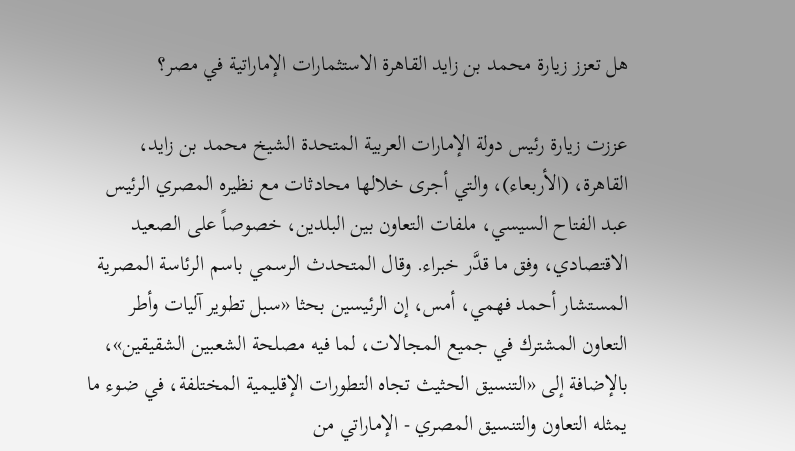هل تعزز زيارة محمد بن زايد القاهرة الاستثمارات الإماراتية في مصر؟

عززت زيارة رئيس دولة الإمارات العربية المتحدة الشيخ محمد بن زايد، القاهرة، (الأربعاء)، والتي أجرى خلالها محادثات مع نظيره المصري الرئيس عبد الفتاح السيسي، ملفات التعاون بين البلدين، خصوصاً على الصعيد الاقتصادي، وفق ما قدَّر خبراء. وقال المتحدث الرسمي باسم الرئاسة المصرية المستشار أحمد فهمي، أمس، إن الرئيسين بحثا «سبل تطوير آليات وأطر التعاون المشترك في جميع المجالات، لما فيه مصلحة الشعبين الشقيقين»، بالإضافة إلى «التنسيق الحثيث تجاه التطورات الإقليمية المختلفة، في ضوء ما يمثله التعاون والتنسيق المصري - الإماراتي من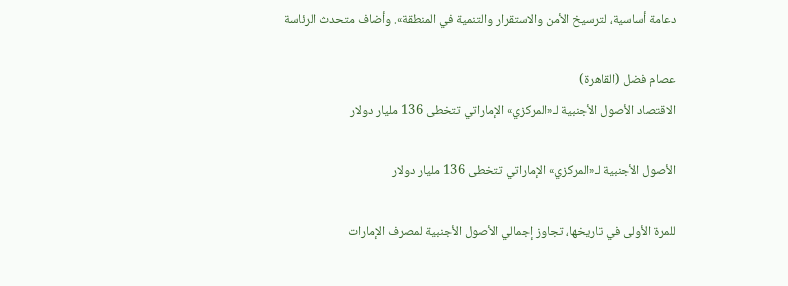دعامة أساسية، لترسيخ الأمن والاستقرار والتنمية في المنطقة». وأضاف متحدث الرئاسة

عصام فضل (القاهرة)
الاقتصاد الأصول الأجنبية لـ«المركزي» الإماراتي تتخطى 136 مليار دولار

الأصول الأجنبية لـ«المركزي» الإماراتي تتخطى 136 مليار دولار

للمرة الأولى في تاريخها، تجاوز إجمالي الأصول الأجنبية لمصرف الإمارات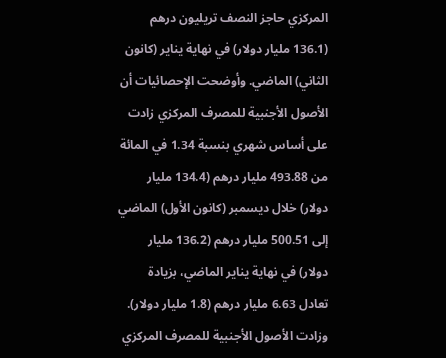المركزي حاجز النصف تريليون درهم (136.1 مليار دولار) في نهاية يناير (كانون الثاني) الماضي. وأوضحت الإحصائيات أن الأصول الأجنبية للمصرف المركزي زادت على أساس شهري بنسبة 1.34 في المائة من 493.88 مليار درهم (134.4 مليار دولار) خلال ديسمبر (كانون الأول) الماضي إلى 500.51 مليار درهم (136.2 مليار دولار) في نهاية يناير الماضي، بزيادة تعادل 6.63 مليار درهم (1.8 مليار دولار). وزادت الأصول الأجنبية للمصرف المركزي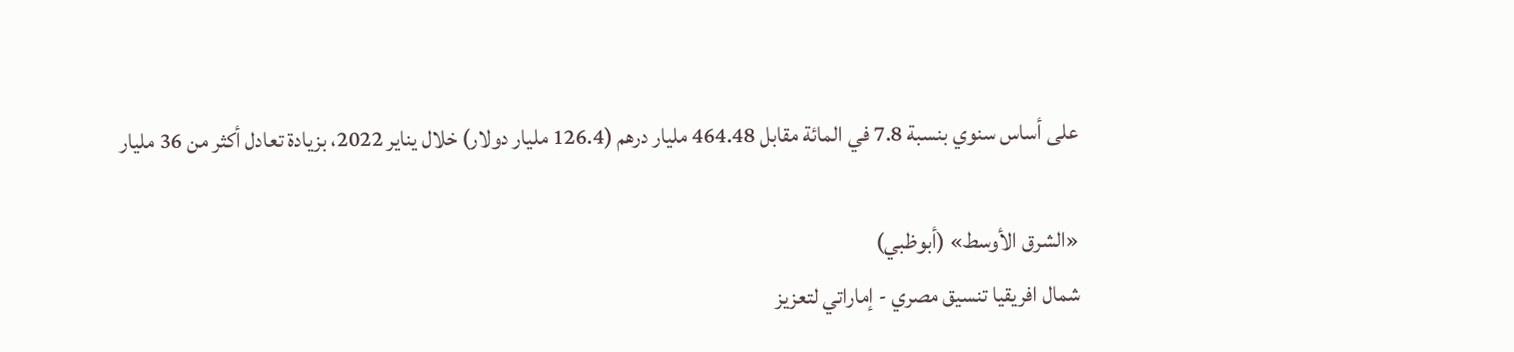على أساس سنوي بنسبة 7.8 في المائة مقابل 464.48 مليار درهم (126.4 مليار دولار) خلال يناير 2022، بزيادة تعادل أكثر من 36 مليار

«الشرق الأوسط» (أبوظبي)
شمال افريقيا تنسيق مصري - إماراتي لتعزيز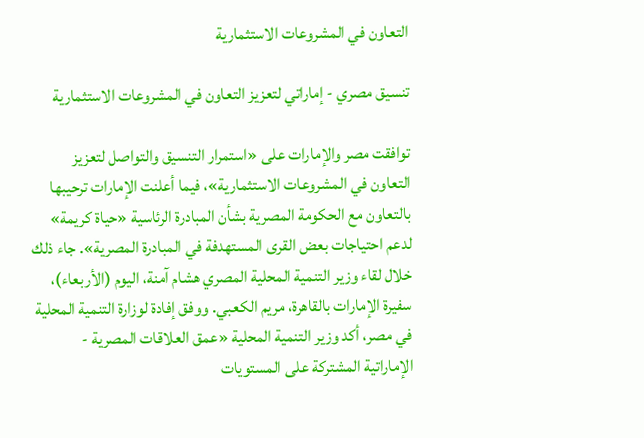التعاون في المشروعات الاستثمارية

تنسيق مصري - إماراتي لتعزيز التعاون في المشروعات الاستثمارية

توافقت مصر والإمارات على «استمرار التنسيق والتواصل لتعزيز التعاون في المشروعات الاستثمارية»، فيما أعلنت الإمارات ترحيبها بالتعاون مع الحكومة المصرية بشأن المبادرة الرئاسية «حياة كريمة» لدعم احتياجات بعض القرى المستهدفة في المبادرة المصرية». جاء ذلك خلال لقاء وزير التنمية المحلية المصري هشام آمنة، اليوم (الأربعاء)، سفيرة الإمارات بالقاهرة، مريم الكعبي. ووفق إفادة لوزارة التنمية المحلية في مصر، أكد وزير التنمية المحلية «عمق العلاقات المصرية - الإماراتية المشتركة على المستويات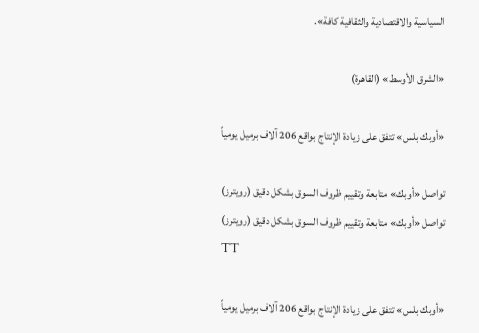السياسية والاقتصادية والثقافية كافة».

«الشرق الأوسط» (القاهرة)

«أوبك بلس» تتفق على زيادة الإنتاج بواقع 206 آلاف برميل يومياً

تواصل «أوبك» متابعة وتقييم ظروف السوق بشكل دقيق (رويترز)
تواصل «أوبك» متابعة وتقييم ظروف السوق بشكل دقيق (رويترز)
TT

«أوبك بلس» تتفق على زيادة الإنتاج بواقع 206 آلاف برميل يومياً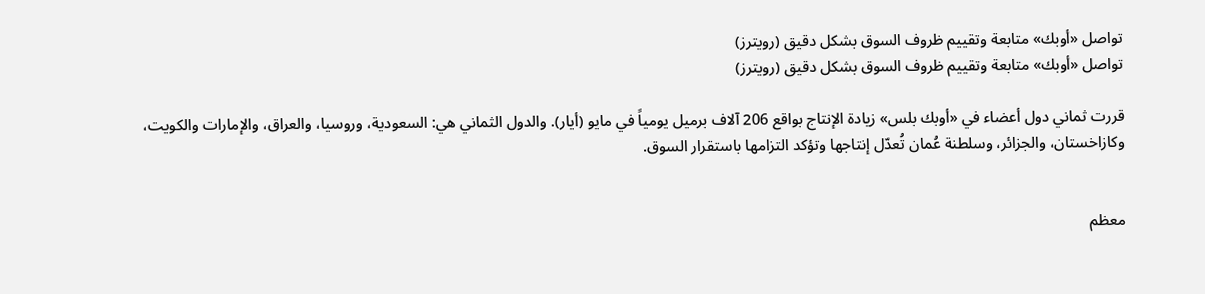تواصل «أوبك» متابعة وتقييم ظروف السوق بشكل دقيق (رويترز)
تواصل «أوبك» متابعة وتقييم ظروف السوق بشكل دقيق (رويترز)

قررت ثماني دول أعضاء في «أوبك بلس» زيادة الإنتاج بواقع 206 آلاف برميل يومياً في مايو (أيار). والدول الثماني هي: السعودية، وروسيا، والعراق، والإمارات والكويت، وكازاخستان، والجزائر، وسلطنة عُمان تُعدّل إنتاجها وتؤكد التزامها باستقرار السوق.


معظم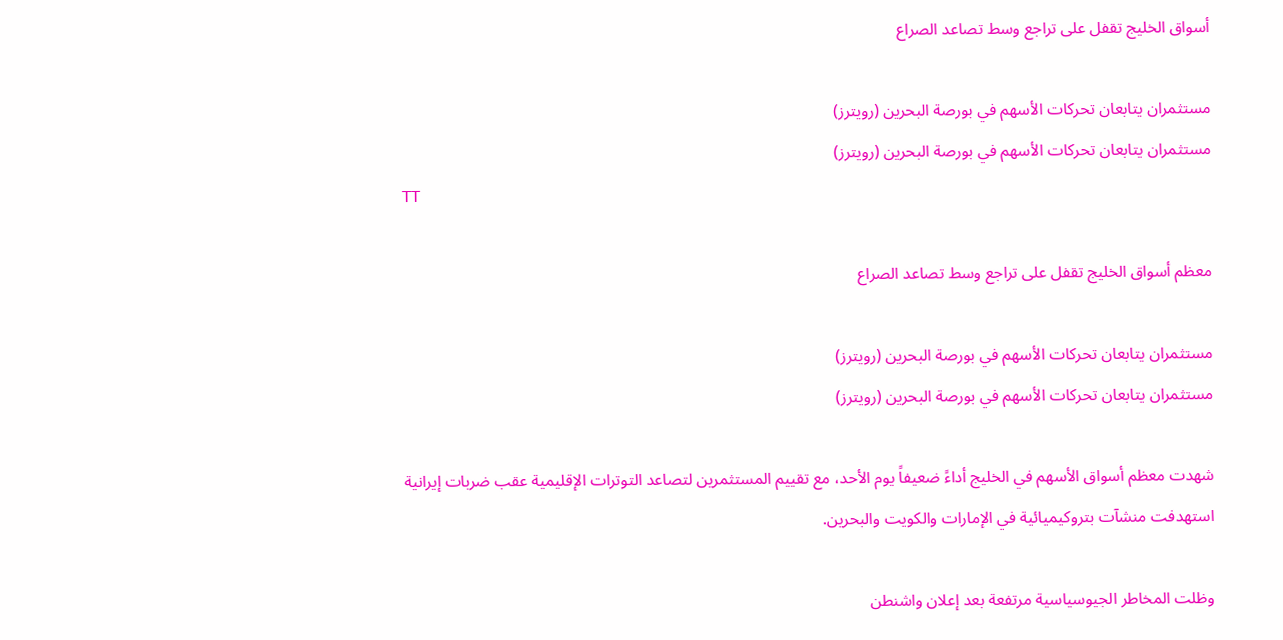أسواق الخليج تقفل على تراجع وسط تصاعد الصراع

مستثمران يتابعان تحركات الأسهم في بورصة البحرين (رويترز)
مستثمران يتابعان تحركات الأسهم في بورصة البحرين (رويترز)
TT

معظم أسواق الخليج تقفل على تراجع وسط تصاعد الصراع

مستثمران يتابعان تحركات الأسهم في بورصة البحرين (رويترز)
مستثمران يتابعان تحركات الأسهم في بورصة البحرين (رويترز)

شهدت معظم أسواق الأسهم في الخليج أداءً ضعيفاً يوم الأحد، مع تقييم المستثمرين لتصاعد التوترات الإقليمية عقب ضربات إيرانية استهدفت منشآت بتروكيميائية في الإمارات والكويت والبحرين.

وظلت المخاطر الجيوسياسية مرتفعة بعد إعلان واشنطن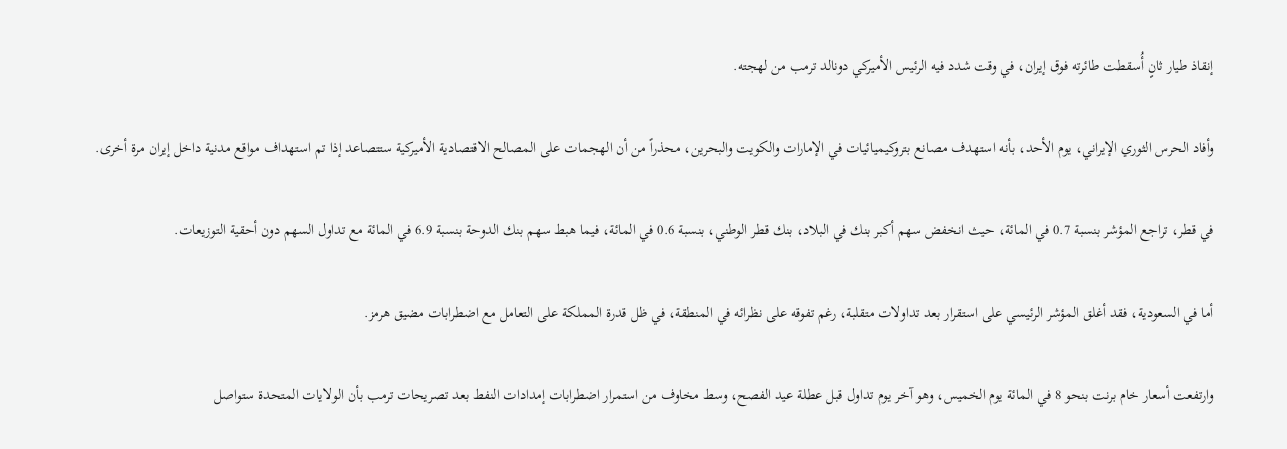إنقاذ طيار ثانٍ أُسقطت طائرته فوق إيران، في وقت شدد فيه الرئيس الأميركي دونالد ترمب من لهجته.

وأفاد الحرس الثوري الإيراني، يوم الأحد، بأنه استهدف مصانع بتروكيميائيات في الإمارات والكويت والبحرين، محذراً من أن الهجمات على المصالح الاقتصادية الأميركية ستتصاعد إذا تم استهداف مواقع مدنية داخل إيران مرة أخرى.

في قطر، تراجع المؤشر بنسبة 0.7 في المائة، حيث انخفض سهم أكبر بنك في البلاد، بنك قطر الوطني، بنسبة 0.6 في المائة، فيما هبط سهم بنك الدوحة بنسبة 6.9 في المائة مع تداول السهم دون أحقية التوزيعات.

أما في السعودية، فقد أغلق المؤشر الرئيسي على استقرار بعد تداولات متقلبة، رغم تفوقه على نظرائه في المنطقة، في ظل قدرة المملكة على التعامل مع اضطرابات مضيق هرمز.

وارتفعت أسعار خام برنت بنحو 8 في المائة يوم الخميس، وهو آخر يوم تداول قبل عطلة عيد الفصح، وسط مخاوف من استمرار اضطرابات إمدادات النفط بعد تصريحات ترمب بأن الولايات المتحدة ستواصل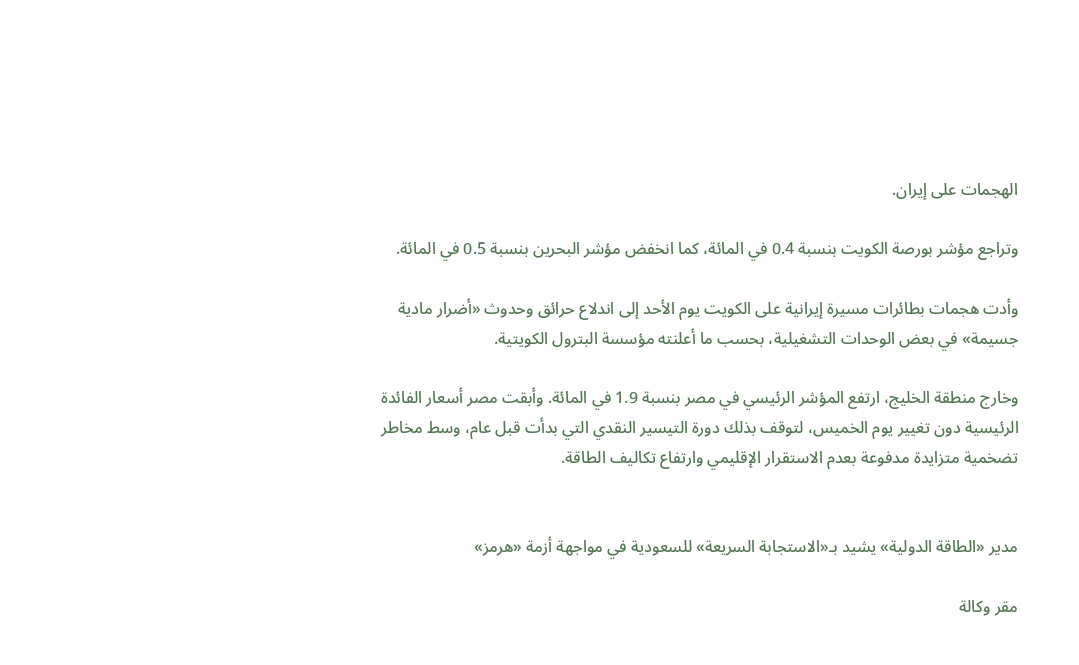الهجمات على إيران.

وتراجع مؤشر بورصة الكويت بنسبة 0.4 في المائة، كما انخفض مؤشر البحرين بنسبة 0.5 في المائة.

وأدت هجمات بطائرات مسيرة إيرانية على الكويت يوم الأحد إلى اندلاع حرائق وحدوث «أضرار مادية جسيمة» في بعض الوحدات التشغيلية، بحسب ما أعلنته مؤسسة البترول الكويتية.

وخارج منطقة الخليج، ارتفع المؤشر الرئيسي في مصر بنسبة 1.9 في المائة. وأبقت مصر أسعار الفائدة الرئيسية دون تغيير يوم الخميس، لتوقف بذلك دورة التيسير النقدي التي بدأت قبل عام، وسط مخاطر تضخمية متزايدة مدفوعة بعدم الاستقرار الإقليمي وارتفاع تكاليف الطاقة.


مدير «الطاقة الدولية» يشيد بـ«الاستجابة السريعة» للسعودية في مواجهة أزمة «هرمز»

مقر وكالة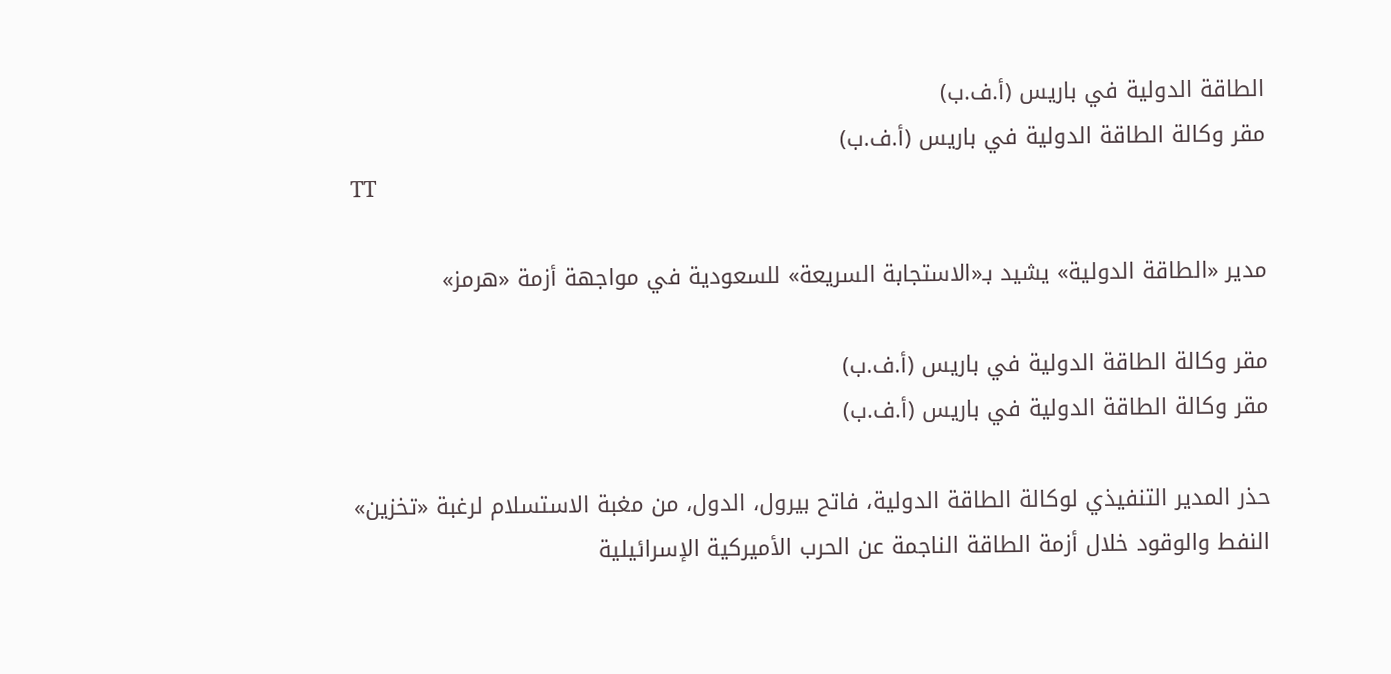الطاقة الدولية في باريس (أ.ف.ب)
مقر وكالة الطاقة الدولية في باريس (أ.ف.ب)
TT

مدير «الطاقة الدولية» يشيد بـ«الاستجابة السريعة» للسعودية في مواجهة أزمة «هرمز»

مقر وكالة الطاقة الدولية في باريس (أ.ف.ب)
مقر وكالة الطاقة الدولية في باريس (أ.ف.ب)

حذر المدير التنفيذي لوكالة الطاقة الدولية، فاتح بيرول، الدول، من مغبة الاستسلام لرغبة «تخزين» النفط والوقود خلال أزمة الطاقة الناجمة عن الحرب الأميركية الإسرائيلية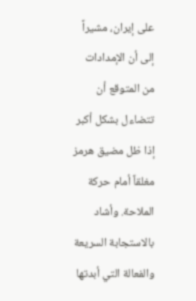على إيران، مشيراً إلى أن الإمدادات من المتوقع أن تتضاءل بشكل أكبر إذا ظل مضيق هرمز مغلقاً أمام حركة الملاحة. وأشاد بالاستجابة السريعة والفعالة التي أبدتها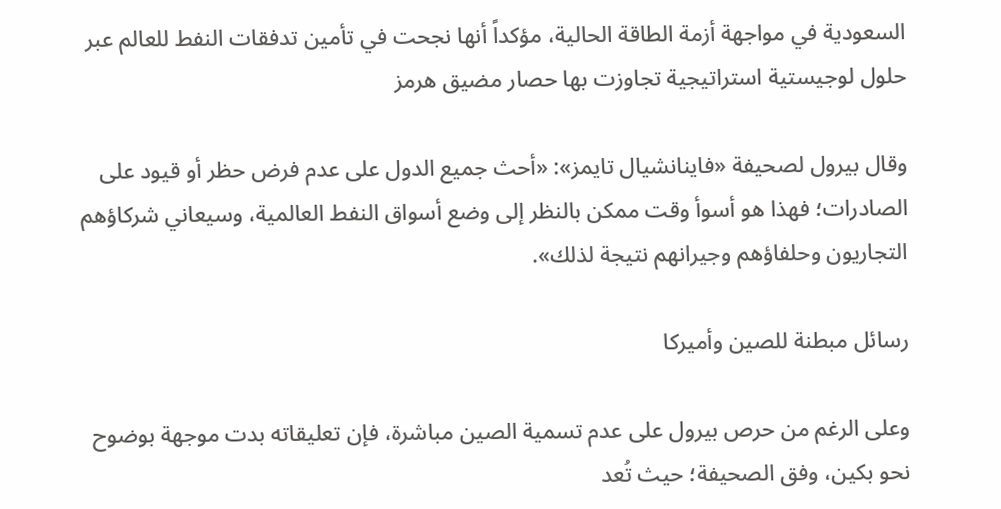السعودية في مواجهة أزمة الطاقة الحالية، مؤكداً أنها نجحت في تأمين تدفقات النفط للعالم عبر حلول لوجيستية استراتيجية تجاوزت بها حصار مضيق هرمز

وقال بيرول لصحيفة «فاينانشيال تايمز»: «أحث جميع الدول على عدم فرض حظر أو قيود على الصادرات؛ فهذا هو أسوأ وقت ممكن بالنظر إلى وضع أسواق النفط العالمية، وسيعاني شركاؤهم التجاريون وحلفاؤهم وجيرانهم نتيجة لذلك».

رسائل مبطنة للصين وأميركا

وعلى الرغم من حرص بيرول على عدم تسمية الصين مباشرة، فإن تعليقاته بدت موجهة بوضوح نحو بكين، وفق الصحيفة؛ حيث تُعد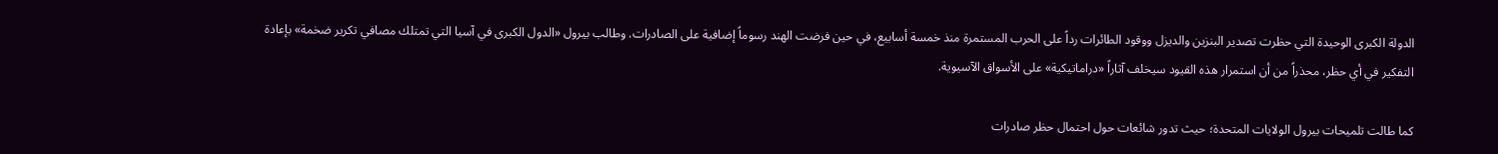الدولة الكبرى الوحيدة التي حظرت تصدير البنزين والديزل ووقود الطائرات رداً على الحرب المستمرة منذ خمسة أسابيع، في حين فرضت الهند رسوماً إضافية على الصادرات. وطالب بيرول «الدول الكبرى في آسيا التي تمتلك مصافي تكرير ضخمة» بإعادة التفكير في أي حظر، محذراً من أن استمرار هذه القيود سيخلف آثاراً «دراماتيكية» على الأسواق الآسيوية.

كما طالت تلميحات بيرول الولايات المتحدة؛ حيث تدور شائعات حول احتمال حظر صادرات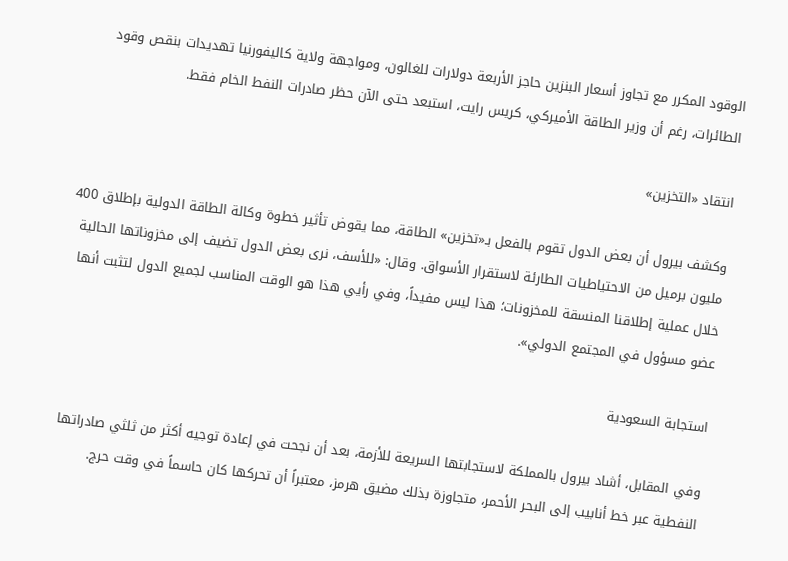الوقود المكرر مع تجاوز أسعار البنزين حاجز الأربعة دولارات للغالون، ومواجهة ولاية كاليفورنيا تهديدات بنقص وقود الطائرات، رغم أن وزير الطاقة الأميركي، كريس رايت، استبعد حتى الآن حظر صادرات النفط الخام فقط.

انتقاد «التخزين»

وكشف بيرول أن بعض الدول تقوم بالفعل بـ«تخزين» الطاقة، مما يقوض تأثير خطوة وكالة الطاقة الدولية بإطلاق 400 مليون برميل من الاحتياطيات الطارئة لاستقرار الأسواق. وقال: «للأسف، نرى بعض الدول تضيف إلى مخزوناتها الحالية خلال عملية إطلاقنا المنسقة للمخزونات؛ هذا ليس مفيداً، وفي رأيي هذا هو الوقت المناسب لجميع الدول لتثبت أنها عضو مسؤول في المجتمع الدولي».

استجابة السعودية

وفي المقابل، أشاد بيرول بالمملكة لاستجابتها السريعة للأزمة، بعد أن نجحت في إعادة توجيه أكثر من ثلثي صادراتها النفطية عبر خط أنابيب إلى البحر الأحمر، متجاوزة بذلك مضيق هرمز، معتبراً أن تحركها كان حاسماً في وقت حرج.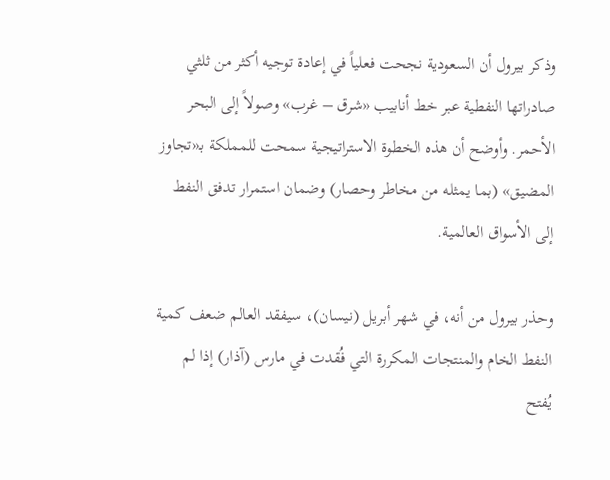وذكر بيرول أن السعودية نجحت فعلياً في إعادة توجيه أكثر من ثلثي صادراتها النفطية عبر خط أنابيب «شرق – غرب» وصولاً إلى البحر الأحمر. وأوضح أن هذه الخطوة الاستراتيجية سمحت للمملكة بـ«تجاوز المضيق» (بما يمثله من مخاطر وحصار) وضمان استمرار تدفق النفط إلى الأسواق العالمية.

وحذر بيرول من أنه، في شهر أبريل (نيسان)، سيفقد العالم ضعف كمية النفط الخام والمنتجات المكررة التي فُقدت في مارس (آذار) إذا لم يُفتح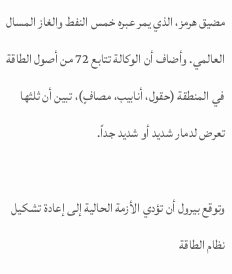مضيق هرمز، الذي يمر عبره خمس النفط والغاز المسال العالمي. وأضاف أن الوكالة تتابع 72 من أصول الطاقة في المنطقة (حقول، أنابيب، مصافٍ)، تبين أن ثلثها تعرض لدمار شديد أو شديد جداً.

وتوقع بيرول أن تؤدي الأزمة الحالية إلى إعادة تشكيل نظام الطاقة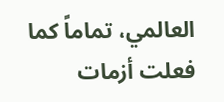العالمي، تماماً كما فعلت أزمات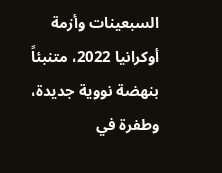السبعينات وأزمة أوكرانيا 2022، متنبئاً بنهضة نووية جديدة، وطفرة في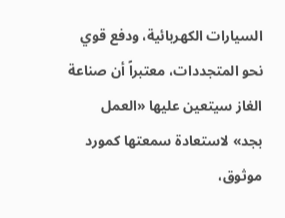السيارات الكهربائية، ودفع قوي نحو المتجددات، معتبراً أن صناعة الغاز سيتعين عليها «العمل بجد» لاستعادة سمعتها كمورد موثوق،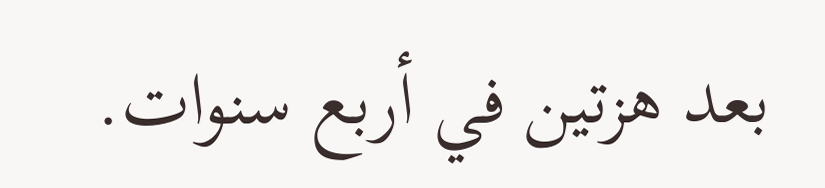بعد هزتين في أربع سنوات.